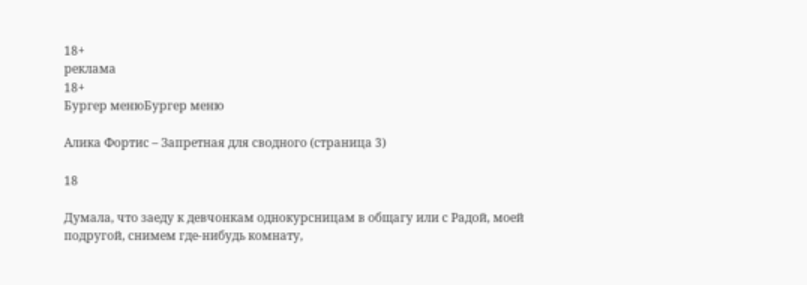18+
реклама
18+
Бургер менюБургер меню

Алика Фортис – Запретная для сводного (страница 3)

18

Думала, что заеду к девчонкам однокурсницам в общагу или с Радой, моей подругой, снимем где-нибудь комнату,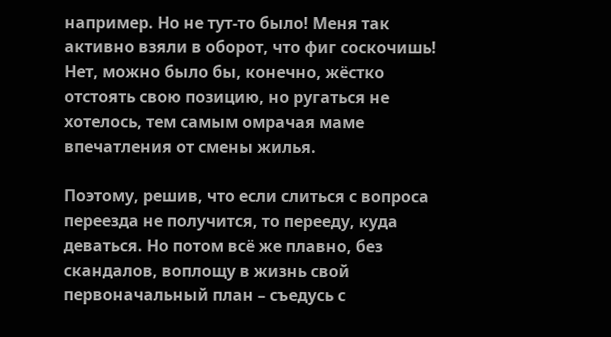например. Но не тут-то было! Меня так активно взяли в оборот, что фиг соскочишь! Нет, можно было бы, конечно, жёстко отстоять свою позицию, но ругаться не хотелось, тем самым омрачая маме впечатления от смены жилья.

Поэтому, решив, что если слиться с вопроса переезда не получится, то перееду, куда деваться. Но потом всё же плавно, без скандалов, воплощу в жизнь свой первоначальный план – съедусь с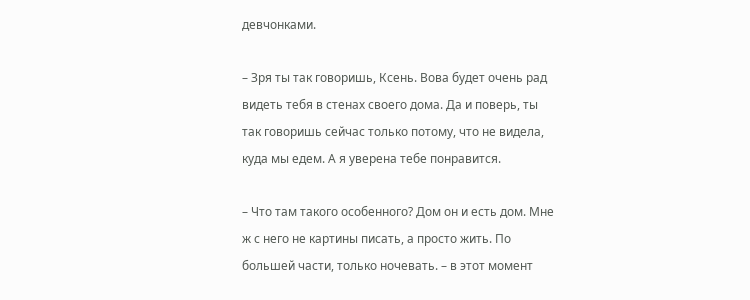девчонками.

– Зря ты так говоришь, Ксень. Вова будет очень рад видеть тебя в стенах своего дома. Да и поверь, ты так говоришь сейчас только потому, что не видела, куда мы едем. А я уверена тебе понравится.

– Что там такого особенного? Дом он и есть дом. Мне ж с него не картины писать, а просто жить. По большей части, только ночевать. – в этот момент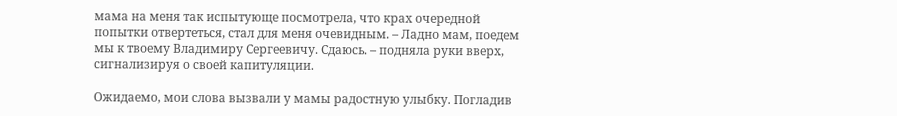мама на меня так испытующе посмотрела, что крах очередной попытки отвертеться, стал для меня очевидным. – Ладно мам, поедем мы к твоему Владимиру Сергеевичу. Сдаюсь. – подняла руки вверх, сигнализируя о своей капитуляции.

Ожидаемо, мои слова вызвали у мамы радостную улыбку. Погладив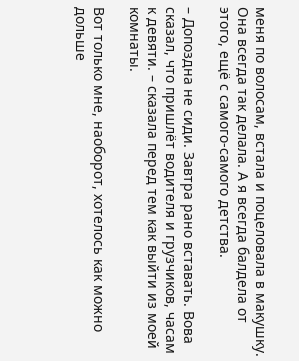меня по волосам, встала и поцеловала в макушку. Она всегда так делала. А я всегда балдела от этого, ещё с самого-самого детства.

– Допоздна не сиди. Завтра рано вставать. Вова сказал, что пришлёт водителя и грузчиков, часам к девяти. – сказала перед тем как выйти из моей комнаты.

Вот только мне, наоборот, хотелось как можно дольше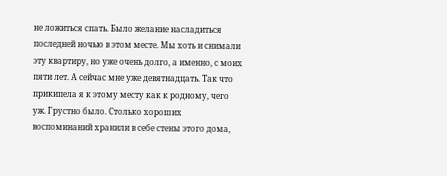не ложиться спать. Было желание насладиться последней ночью в этом месте. Мы хоть и снимали эту квартиру, но уже очень долго, а именно, с моих пяти лет. А сейчас мне уже девятнадцать. Так что прикипела я к этому месту как к родному, чего уж. Грустно было. Столько хороших воспоминаний хранили в себе стены этого дома,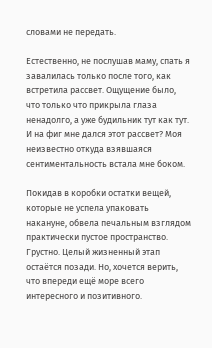словами не передать.

Естественно, не послушав маму, спать я завалилась только после того, как встретила рассвет. Ощущение было, что только что прикрыла глаза ненадолго, а уже будильник тут как тут. И на фиг мне дался этот рассвет? Моя неизвестно откуда взявшаяся сентиментальность встала мне боком.

Покидав в коробки остатки вещей, которые не успела упаковать накануне, обвела печальным взглядом практически пустое пространство. Грустно. Целый жизненный этап остаётся позади. Но, хочется верить, что впереди ещё море всего интересного и позитивного.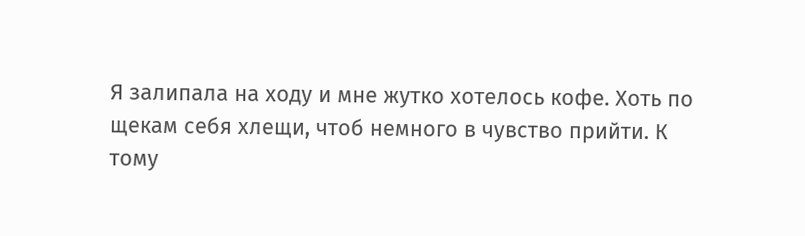Я залипала на ходу и мне жутко хотелось кофе. Хоть по щекам себя хлещи, чтоб немного в чувство прийти. К тому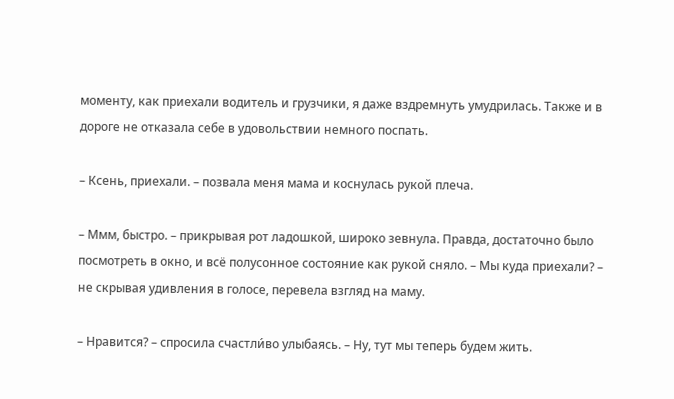моменту, как приехали водитель и грузчики, я даже вздремнуть умудрилась. Также и в дороге не отказала себе в удовольствии немного поспать.

– Ксень, приехали. – позвала меня мама и коснулась рукой плеча.

– Ммм, быстро. – прикрывая рот ладошкой, широко зевнула. Правда, достаточно было посмотреть в окно, и всё полусонное состояние как рукой сняло. – Мы куда приехали? – не скрывая удивления в голосе, перевела взгляд на маму.

– Нравится? – спросила счастли́во улыбаясь. – Ну, тут мы теперь будем жить.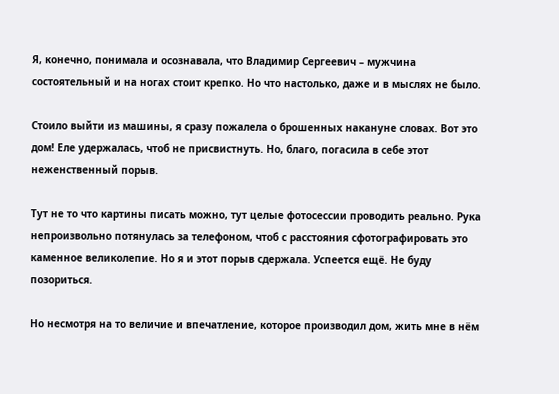Я, конечно, понимала и осознавала, что Владимир Сергеевич – мужчина состоятельный и на ногах стоит крепко. Но что настолько, даже и в мыслях не было.

Стоило выйти из машины, я сразу пожалела о брошенных накануне словах. Вот это дом! Еле удержалась, чтоб не присвистнуть. Но, благо, погасила в себе этот неженственный порыв.

Тут не то что картины писать можно, тут целые фотосессии проводить реально. Рука непроизвольно потянулась за телефоном, чтоб с расстояния сфотографировать это каменное великолепие. Но я и этот порыв сдержала. Успеется ещё. Не буду позориться.

Но несмотря на то величие и впечатление, которое производил дом, жить мне в нём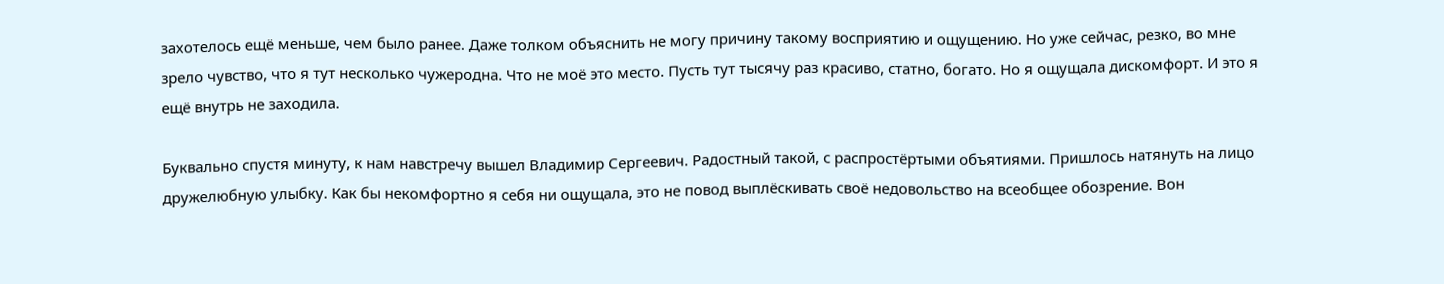захотелось ещё меньше, чем было ранее. Даже толком объяснить не могу причину такому восприятию и ощущению. Но уже сейчас, резко, во мне зрело чувство, что я тут несколько чужеродна. Что не моё это место. Пусть тут тысячу раз красиво, статно, богато. Но я ощущала дискомфорт. И это я ещё внутрь не заходила.

Буквально спустя минуту, к нам навстречу вышел Владимир Сергеевич. Радостный такой, с распростёртыми объятиями. Пришлось натянуть на лицо дружелюбную улыбку. Как бы некомфортно я себя ни ощущала, это не повод выплёскивать своё недовольство на всеобщее обозрение. Вон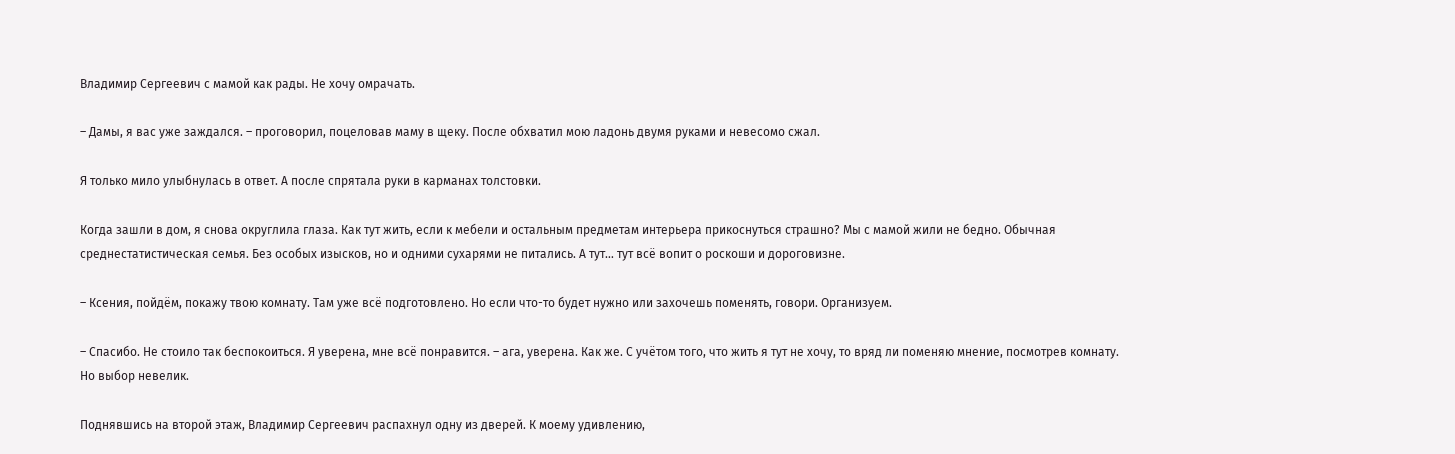Владимир Сергеевич с мамой как рады. Не хочу омрачать.

– Дамы, я вас уже заждался. – проговорил, поцеловав маму в щеку. После обхватил мою ладонь двумя руками и невесомо сжал.

Я только мило улыбнулась в ответ. А после спрятала руки в карманах толстовки.

Когда зашли в дом, я снова округлила глаза. Как тут жить, если к мебели и остальным предметам интерьера прикоснуться страшно? Мы с мамой жили не бедно. Обычная среднестатистическая семья. Без особых изысков, но и одними сухарями не питались. А тут… тут всё вопит о роскоши и дороговизне.

– Ксения, пойдём, покажу твою комнату. Там уже всё подготовлено. Но если что-то будет нужно или захочешь поменять, говори. Организуем.

– Спасибо. Не стоило так беспокоиться. Я уверена, мне всё понравится. – ага, уверена. Как же. С учётом того, что жить я тут не хочу, то вряд ли поменяю мнение, посмотрев комнату. Но выбор невелик.

Поднявшись на второй этаж, Владимир Сергеевич распахнул одну из дверей. К моему удивлению,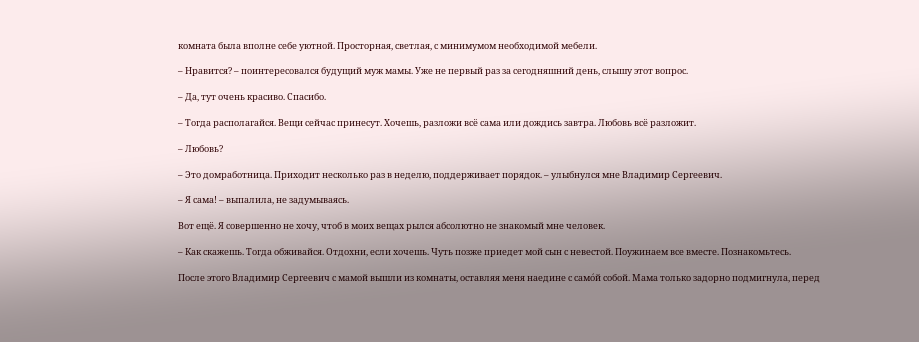комната была вполне себе уютной. Просторная, светлая, с минимумом необходимой мебели.

– Нравится? – поинтересовался будущий муж мамы. Уже не первый раз за сегодняшний день, слышу этот вопрос.

– Да, тут очень красиво. Спасибо.

– Тогда располагайся. Вещи сейчас принесут. Хочешь, разложи всё сама или дождись завтра. Любовь всё разложит.

– Любовь?

– Это домработница. Приходит несколько раз в неделю, поддерживает порядок. – улыбнулся мне Владимир Сергеевич.

– Я сама! – выпалила, не задумываясь.

Вот ещё. Я совершенно не хочу, чтоб в моих вещах рылся абсолютно не знакомый мне человек.

– Как скажешь. Тогда обживайся. Отдохни, если хочешь. Чуть позже приедет мой сын с невестой. Поужинаем все вместе. Познакомьтесь.

После этого Владимир Сергеевич с мамой вышли из комнаты, оставляя меня наедине с само́й собой. Мама только задорно подмигнула, перед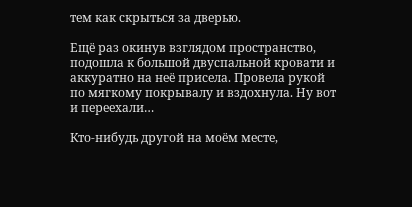тем как скрыться за дверью.

Ещё раз окинув взглядом пространство, подошла к большой двуспальной кровати и аккуратно на неё присела. Провела рукой по мягкому покрывалу и вздохнула. Ну вот и переехали…

Кто-нибудь другой на моём месте,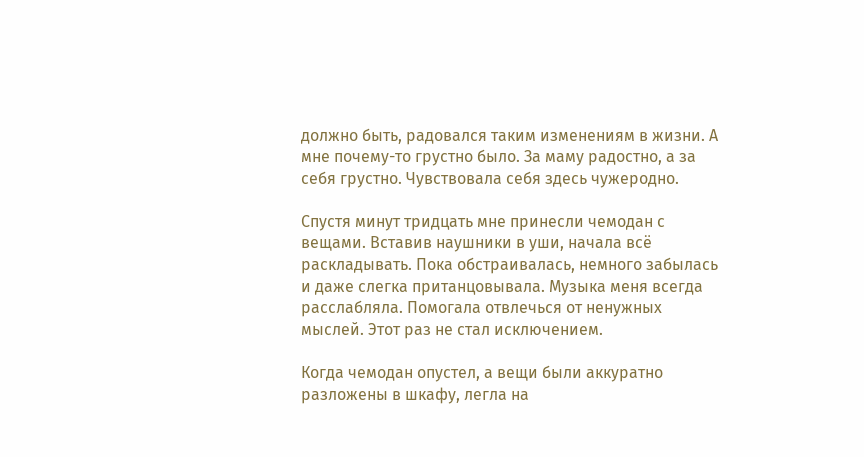должно быть, радовался таким изменениям в жизни. А мне почему-то грустно было. За маму радостно, а за себя грустно. Чувствовала себя здесь чужеродно.

Спустя минут тридцать мне принесли чемодан с вещами. Вставив наушники в уши, начала всё раскладывать. Пока обстраивалась, немного забылась и даже слегка пританцовывала. Музыка меня всегда расслабляла. Помогала отвлечься от ненужных мыслей. Этот раз не стал исключением.

Когда чемодан опустел, а вещи были аккуратно разложены в шкафу, легла на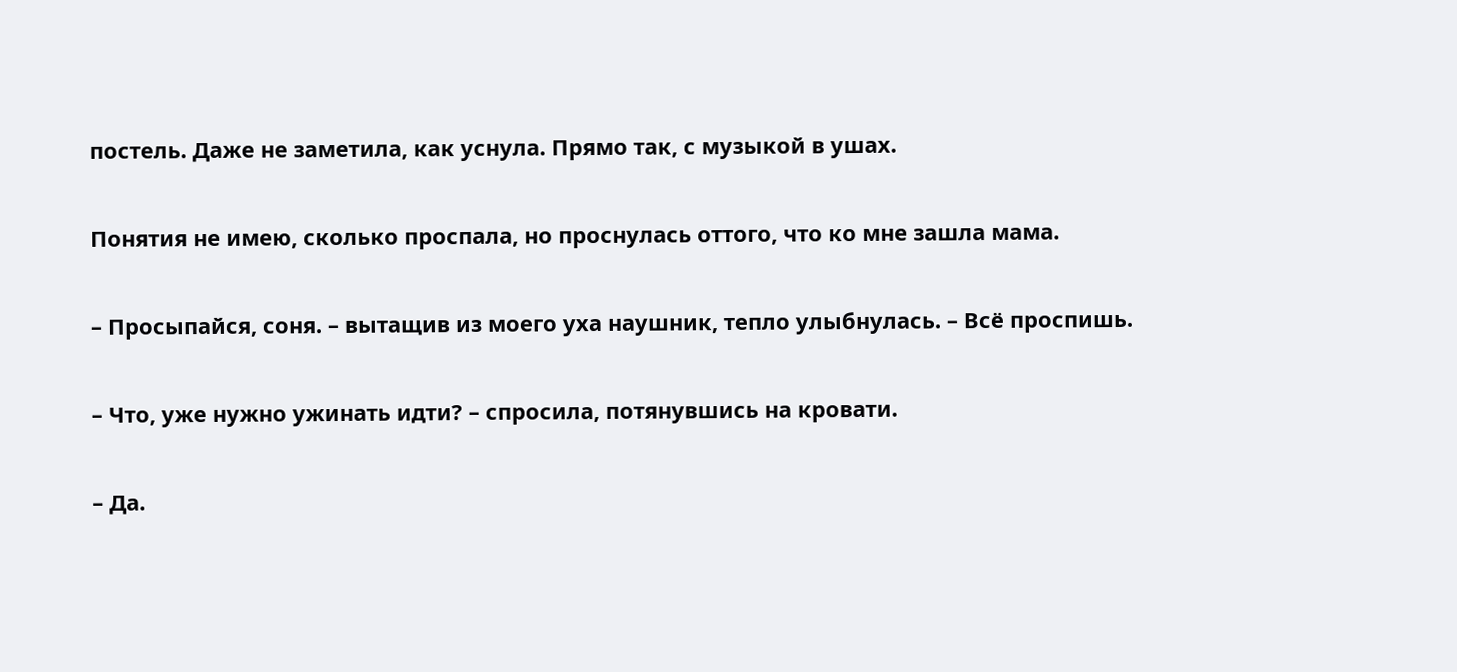постель. Даже не заметила, как уснула. Прямо так, с музыкой в ушах.

Понятия не имею, сколько проспала, но проснулась оттого, что ко мне зашла мама.

– Просыпайся, соня. – вытащив из моего уха наушник, тепло улыбнулась. – Всё проспишь.

– Что, уже нужно ужинать идти? – спросила, потянувшись на кровати.

– Да.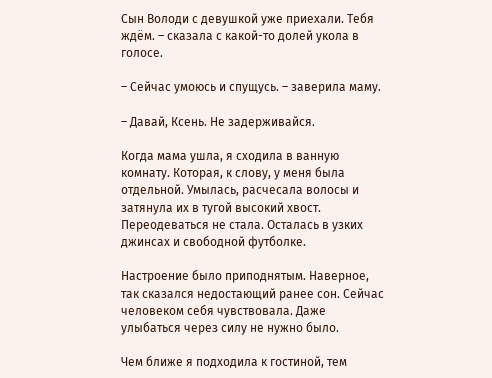Сын Володи с девушкой уже приехали. Тебя ждём. – сказала с какой-то долей укола в голосе.

– Сейчас умоюсь и спущусь. – заверила маму.

– Давай, Ксень. Не задерживайся.

Когда мама ушла, я сходила в ванную комнату. Которая, к слову, у меня была отдельной. Умылась, расчесала волосы и затянула их в тугой высокий хвост. Переодеваться не стала. Осталась в узких джинсах и свободной футболке.

Настроение было приподнятым. Наверное, так сказался недостающий ранее сон. Сейчас человеком себя чувствовала. Даже улыбаться через силу не нужно было.

Чем ближе я подходила к гостиной, тем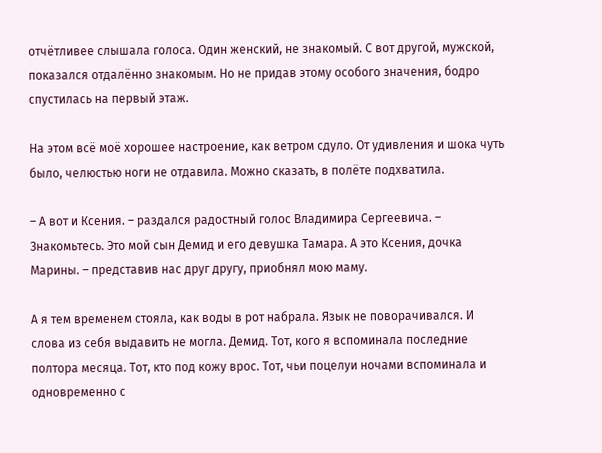отчётливее слышала голоса. Один женский, не знакомый. С вот другой, мужской, показался отдалённо знакомым. Но не придав этому особого значения, бодро спустилась на первый этаж.

На этом всё моё хорошее настроение, как ветром сдуло. От удивления и шока чуть было, челюстью ноги не отдавила. Можно сказать, в полёте подхватила.

– А вот и Ксения. – раздался радостный голос Владимира Сергеевича. – Знакомьтесь. Это мой сын Демид и его девушка Тамара. А это Ксения, дочка Марины. – представив нас друг другу, приобнял мою маму.

А я тем временем стояла, как воды в рот набрала. Язык не поворачивался. И слова из себя выдавить не могла. Демид. Тот, кого я вспоминала последние полтора месяца. Тот, кто под кожу врос. Тот, чьи поцелуи ночами вспоминала и одновременно с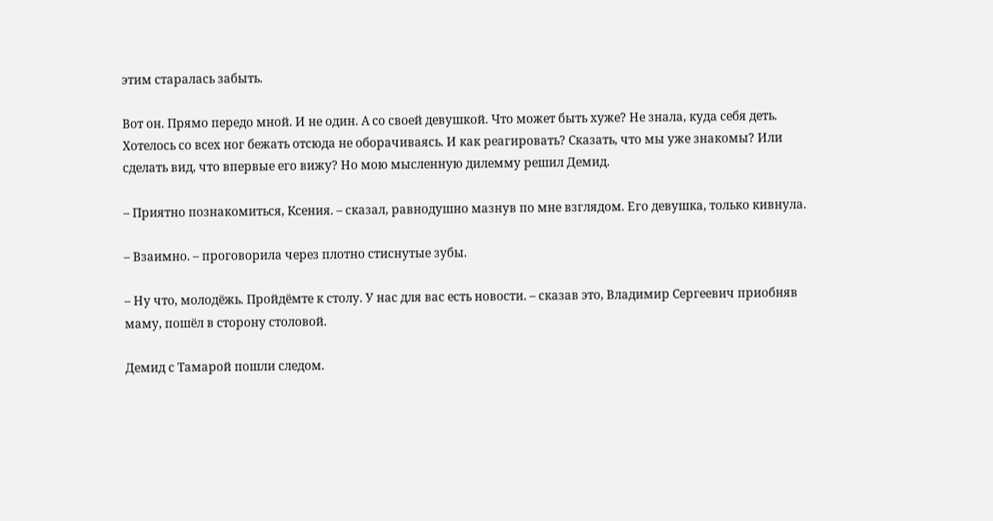этим старалась забыть.

Вот он. Прямо передо мной. И не один. А со своей девушкой. Что может быть хуже? Не знала, куда себя деть. Хотелось со всех ног бежать отсюда не оборачиваясь. И как реагировать? Сказать, что мы уже знакомы? Или сделать вид, что впервые его вижу? Но мою мысленную дилемму решил Демид.

– Приятно познакомиться, Ксения. – сказал, равнодушно мазнув по мне взглядом. Его девушка, только кивнула.

– Взаимно. – проговорила через плотно стиснутые зубы.

– Ну что, молодёжь. Пройдёмте к столу. У нас для вас есть новости. – сказав это, Владимир Сергеевич приобняв маму, пошёл в сторону столовой.

Демид с Тамарой пошли следом.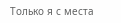Только я с места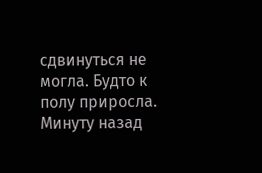сдвинуться не могла. Будто к полу приросла. Минуту назад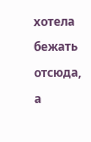хотела бежать отсюда, а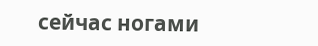сейчас ногами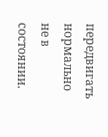передвигать нормально не в состоянии.